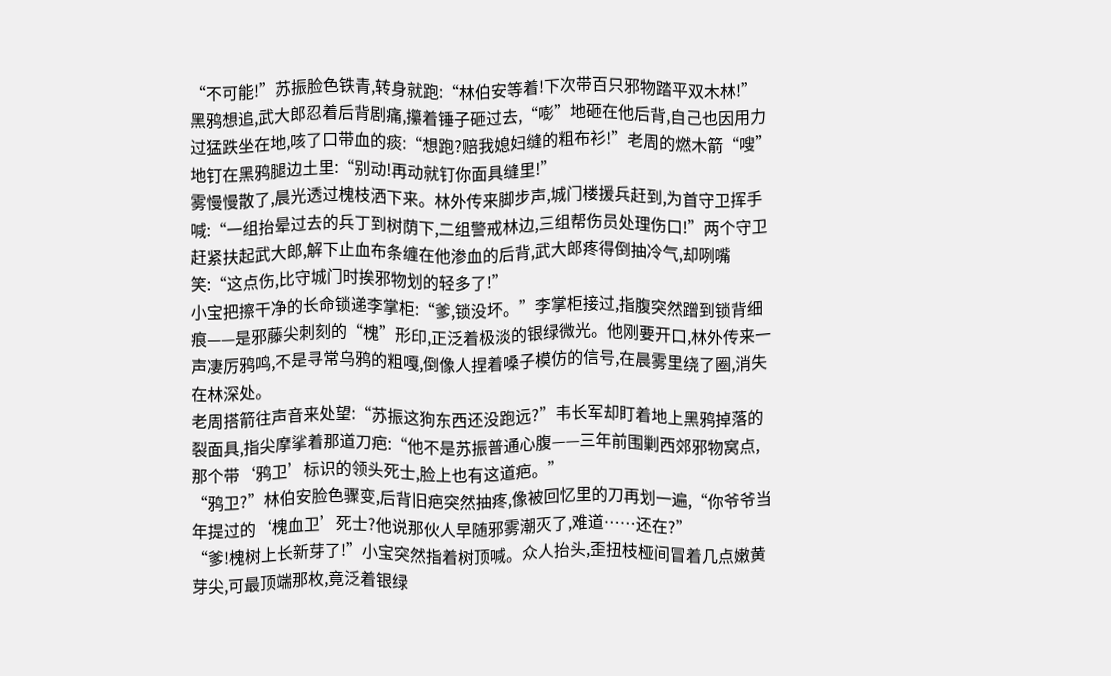“不可能!”苏振脸色铁青,转身就跑:“林伯安等着!下次带百只邪物踏平双木林!”黑鸦想追,武大郎忍着后背剧痛,攥着锤子砸过去,“嘭”地砸在他后背,自己也因用力过猛跌坐在地,咳了口带血的痰:“想跑?赔我媳妇缝的粗布衫!”老周的燃木箭“嗖”地钉在黑鸦腿边土里:“别动!再动就钉你面具缝里!”
雾慢慢散了,晨光透过槐枝洒下来。林外传来脚步声,城门楼援兵赶到,为首守卫挥手喊:“一组抬晕过去的兵丁到树荫下,二组警戒林边,三组帮伤员处理伤口!”两个守卫赶紧扶起武大郎,解下止血布条缠在他渗血的后背,武大郎疼得倒抽冷气,却咧嘴笑:“这点伤,比守城门时挨邪物划的轻多了!”
小宝把擦干净的长命锁递李掌柜:“爹,锁没坏。”李掌柜接过,指腹突然蹭到锁背细痕——是邪藤尖刺刻的“槐”形印,正泛着极淡的银绿微光。他刚要开口,林外传来一声凄厉鸦鸣,不是寻常乌鸦的粗嘎,倒像人捏着嗓子模仿的信号,在晨雾里绕了圈,消失在林深处。
老周搭箭往声音来处望:“苏振这狗东西还没跑远?”韦长军却盯着地上黑鸦掉落的裂面具,指尖摩挲着那道刀疤:“他不是苏振普通心腹——三年前围剿西郊邪物窝点,那个带‘鸦卫’标识的领头死士,脸上也有这道疤。”
“鸦卫?”林伯安脸色骤变,后背旧疤突然抽疼,像被回忆里的刀再划一遍,“你爷爷当年提过的‘槐血卫’死士?他说那伙人早随邪雾潮灭了,难道……还在?”
“爹!槐树上长新芽了!”小宝突然指着树顶喊。众人抬头,歪扭枝桠间冒着几点嫩黄芽尖,可最顶端那枚,竟泛着银绿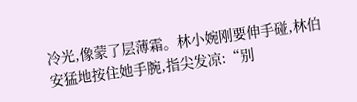冷光,像蒙了层薄霜。林小婉刚要伸手碰,林伯安猛地按住她手腕,指尖发凉:“别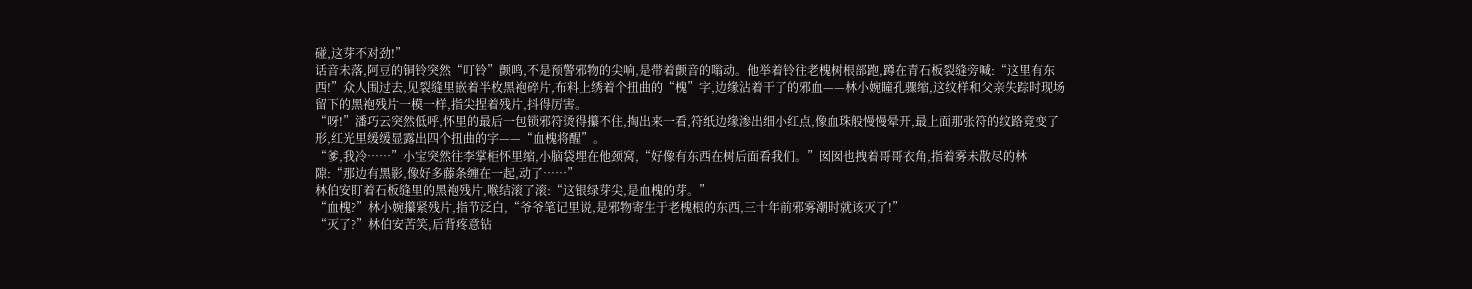碰,这芽不对劲!”
话音未落,阿豆的铜铃突然“叮铃”颤鸣,不是预警邪物的尖响,是带着颤音的嗡动。他举着铃往老槐树根部跑,蹲在青石板裂缝旁喊:“这里有东西!”众人围过去,见裂缝里嵌着半枚黑袍碎片,布料上绣着个扭曲的“槐”字,边缘沾着干了的邪血——林小婉瞳孔骤缩,这纹样和父亲失踪时现场留下的黑袍残片一模一样,指尖捏着残片,抖得厉害。
“呀!”潘巧云突然低呼,怀里的最后一包锁邪符烫得攥不住,掏出来一看,符纸边缘渗出细小红点,像血珠般慢慢晕开,最上面那张符的纹路竟变了形,红光里缓缓显露出四个扭曲的字——“血槐将醒”。
“爹,我冷……”小宝突然往李掌柜怀里缩,小脑袋埋在他颈窝,“好像有东西在树后面看我们。”囡囡也拽着哥哥衣角,指着雾未散尽的林隙:“那边有黑影,像好多藤条缠在一起,动了……”
林伯安盯着石板缝里的黑袍残片,喉结滚了滚:“这银绿芽尖,是血槐的芽。”
“血槐?”林小婉攥紧残片,指节泛白,“爷爷笔记里说,是邪物寄生于老槐根的东西,三十年前邪雾潮时就该灭了!”
“灭了?”林伯安苦笑,后背疼意钻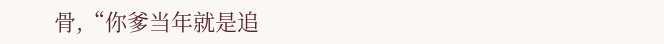骨,“你爹当年就是追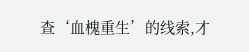查‘血槐重生’的线索,才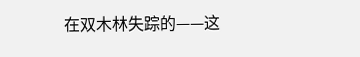在双木林失踪的——这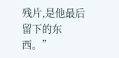残片,是他最后留下的东西。”